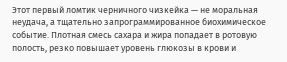Этот первый ломтик черничного чизкейка — не моральная неудача, а тщательно запрограммированное биохимическое событие. Плотная смесь сахара и жира попадает в ротовую полость, резко повышает уровень глюкозы в крови и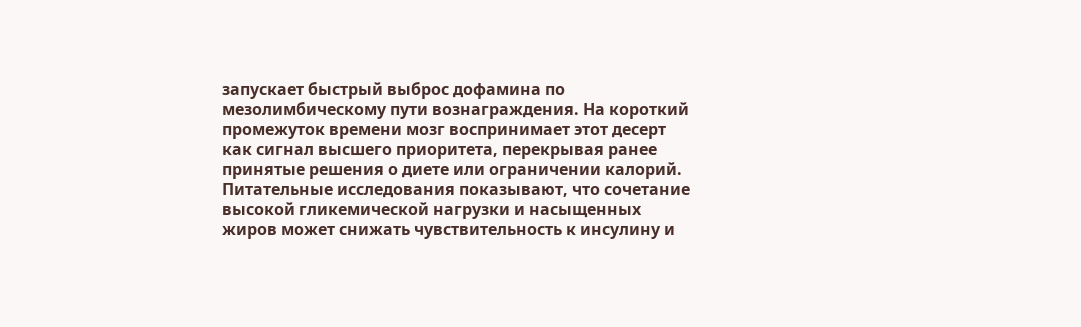запускает быстрый выброс дофамина по мезолимбическому пути вознаграждения. На короткий промежуток времени мозг воспринимает этот десерт как сигнал высшего приоритета, перекрывая ранее принятые решения о диете или ограничении калорий.
Питательные исследования показывают, что сочетание высокой гликемической нагрузки и насыщенных жиров может снижать чувствительность к инсулину и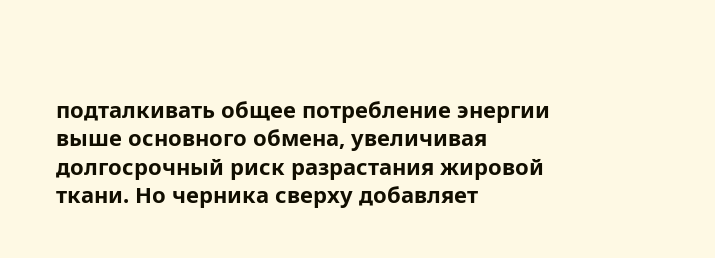подталкивать общее потребление энергии выше основного обмена, увеличивая долгосрочный риск разрастания жировой ткани. Но черника сверху добавляет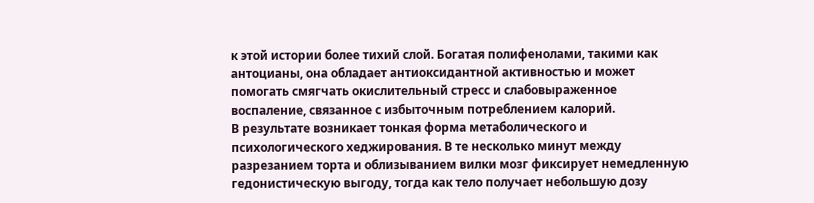к этой истории более тихий слой. Богатая полифенолами, такими как антоцианы, она обладает антиоксидантной активностью и может помогать смягчать окислительный стресс и слабовыраженное воспаление, связанное с избыточным потреблением калорий.
В результате возникает тонкая форма метаболического и психологического хеджирования. В те несколько минут между разрезанием торта и облизыванием вилки мозг фиксирует немедленную гедонистическую выгоду, тогда как тело получает небольшую дозу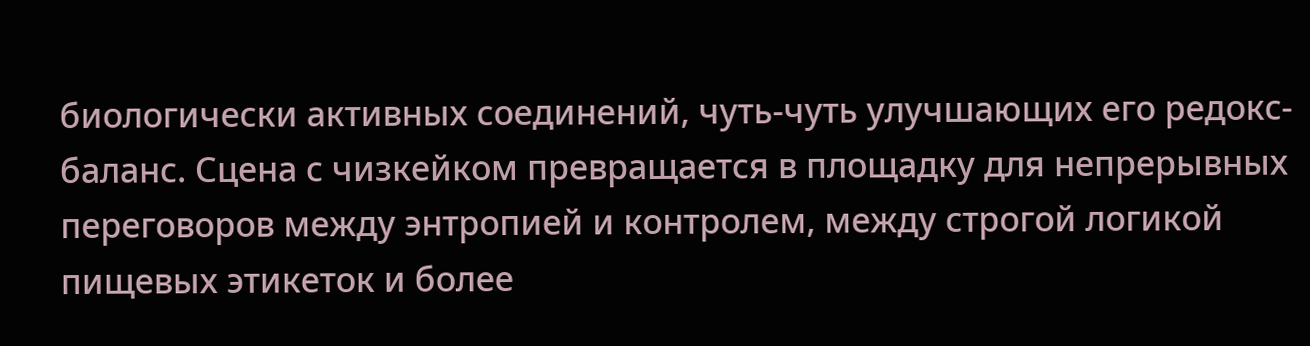биологически активных соединений, чуть-чуть улучшающих его редокс-баланс. Сцена с чизкейком превращается в площадку для непрерывных переговоров между энтропией и контролем, между строгой логикой пищевых этикеток и более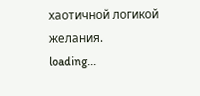хаотичной логикой желания.
loading...